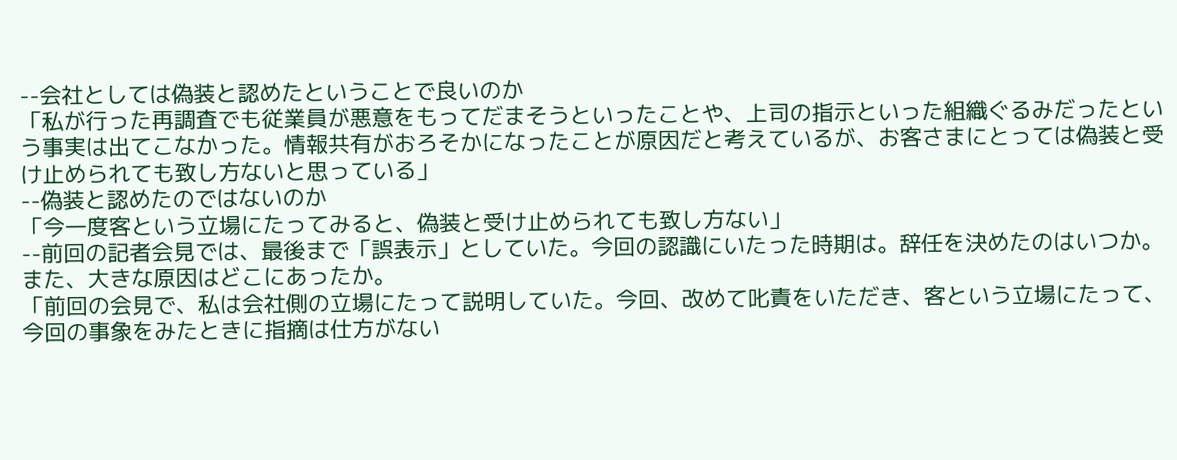--会社としては偽装と認めたということで良いのか
「私が行った再調査でも従業員が悪意をもってだまそうといったことや、上司の指示といった組織ぐるみだったという事実は出てこなかった。情報共有がおろそかになったことが原因だと考えているが、お客さまにとっては偽装と受け止められても致し方ないと思っている」
--偽装と認めたのではないのか
「今一度客という立場にたってみると、偽装と受け止められても致し方ない」
--前回の記者会見では、最後まで「誤表示」としていた。今回の認識にいたった時期は。辞任を決めたのはいつか。また、大きな原因はどこにあったか。
「前回の会見で、私は会社側の立場にたって説明していた。今回、改めて叱責をいただき、客という立場にたって、今回の事象をみたときに指摘は仕方がない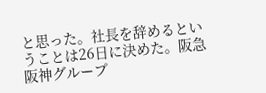と思った。社長を辞めるということは26日に決めた。阪急阪神グループ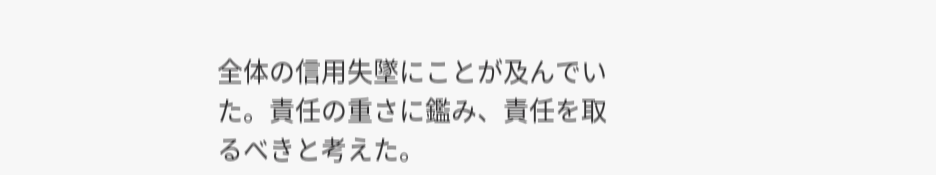全体の信用失墜にことが及んでいた。責任の重さに鑑み、責任を取るべきと考えた。